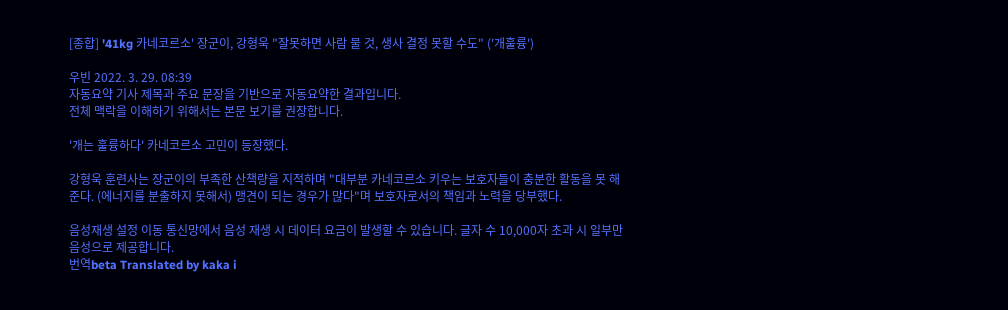[종합] '41kg 카네코르소' 장군이, 강형욱 "잘못하면 사람 물 것, 생사 결정 못할 수도" ('개훌륭')

우빈 2022. 3. 29. 08:39
자동요약 기사 제목과 주요 문장을 기반으로 자동요약한 결과입니다.
전체 맥락을 이해하기 위해서는 본문 보기를 권장합니다.

'개는 훌륭하다' 카네코르소 고민이 등장했다.

강형욱 훈련사는 장군이의 부족한 산책량을 지적하며 "대부분 카네코르소 키우는 보호자들이 충분한 활동을 못 해준다. (에너지를 분출하지 못해서) 맹견이 되는 경우가 많다"며 보호자로서의 책임과 노력을 당부했다.

음성재생 설정 이동 통신망에서 음성 재생 시 데이터 요금이 발생할 수 있습니다. 글자 수 10,000자 초과 시 일부만 음성으로 제공합니다.
번역beta Translated by kaka i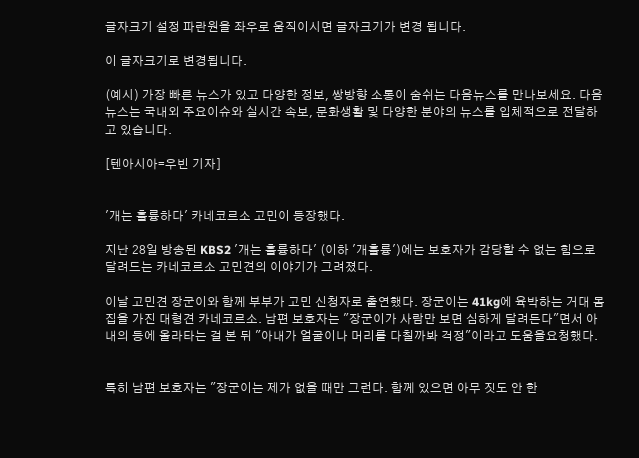글자크기 설정 파란원을 좌우로 움직이시면 글자크기가 변경 됩니다.

이 글자크기로 변경됩니다.

(예시) 가장 빠른 뉴스가 있고 다양한 정보, 쌍방향 소통이 숨쉬는 다음뉴스를 만나보세요. 다음뉴스는 국내외 주요이슈와 실시간 속보, 문화생활 및 다양한 분야의 뉴스를 입체적으로 전달하고 있습니다.

[텐아시아=우빈 기자]


'개는 훌륭하다' 카네코르소 고민이 등장했다.

지난 28일 방송된 KBS2 '개는 훌륭하다' (이하 '개훌륭')에는 보호자가 감당할 수 없는 힘으로 달려드는 카네코르소 고민견의 이야기가 그려졌다.

이날 고민견 장군이와 함께 부부가 고민 신청자로 출연했다. 장군이는 41kg에 육박하는 거대 몸집을 가진 대형견 카네코르소. 남편 보호자는 "장군이가 사람만 보면 심하게 달려든다"면서 아내의 등에 올라타는 걸 본 뒤 "아내가 얼굴이나 머리를 다칠까봐 걱정"이라고 도움을요청했다.


특히 남편 보호자는 "장군이는 제가 없을 때만 그런다. 함께 있으면 아무 짓도 안 한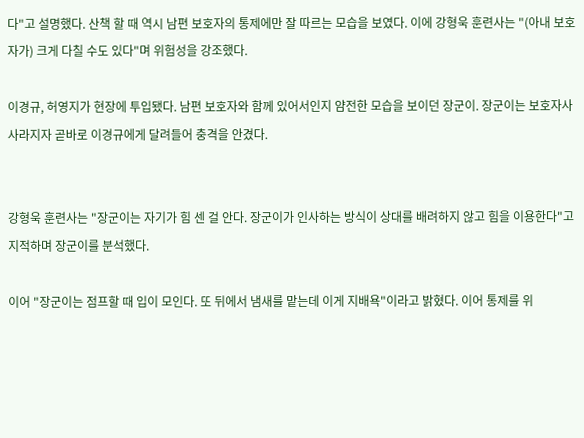다"고 설명했다. 산책 할 때 역시 남편 보호자의 통제에만 잘 따르는 모습을 보였다. 이에 강형욱 훈련사는 "(아내 보호자가) 크게 다칠 수도 있다"며 위험성을 강조했다.

이경규, 허영지가 현장에 투입됐다. 남편 보호자와 함께 있어서인지 얌전한 모습을 보이던 장군이. 장군이는 보호자사 사라지자 곧바로 이경규에게 달려들어 충격을 안겼다.


강형욱 훈련사는 "장군이는 자기가 힘 센 걸 안다. 장군이가 인사하는 방식이 상대를 배려하지 않고 힘을 이용한다"고 지적하며 장군이를 분석했다.

이어 "장군이는 점프할 때 입이 모인다. 또 뒤에서 냄새를 맡는데 이게 지배욕"이라고 밝혔다. 이어 통제를 위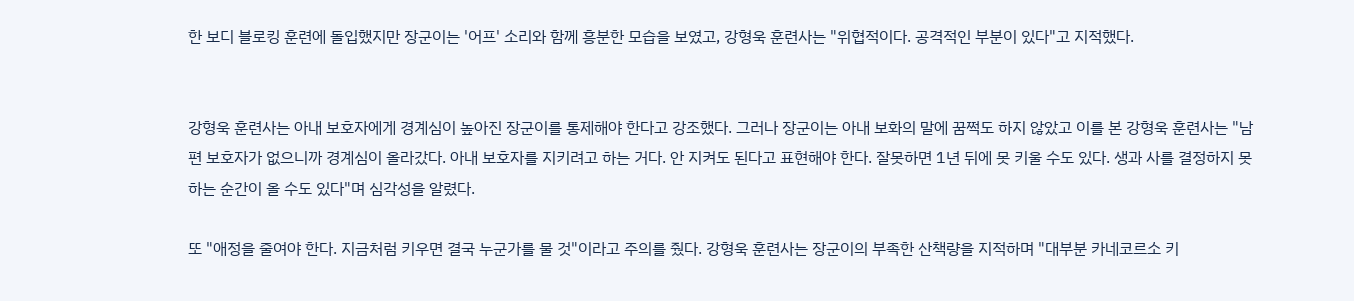한 보디 블로킹 훈련에 돌입했지만 장군이는 '어프' 소리와 함께 흥분한 모습을 보였고, 강형욱 훈련사는 "위협적이다. 공격적인 부분이 있다"고 지적했다.


강형욱 훈련사는 아내 보호자에게 경계심이 높아진 장군이를 통제해야 한다고 강조했다. 그러나 장군이는 아내 보화의 말에 꿈쩍도 하지 않았고 이를 본 강형욱 훈련사는 "남편 보호자가 없으니까 경계심이 올라갔다. 아내 보호자를 지키려고 하는 거다. 안 지켜도 된다고 표현해야 한다. 잘못하면 1년 뒤에 못 키울 수도 있다. 생과 사를 결정하지 못 하는 순간이 올 수도 있다"며 심각성을 알렸다.

또 "애정을 줄여야 한다. 지금처럼 키우면 결국 누군가를 물 것"이라고 주의를 줬다. 강형욱 훈련사는 장군이의 부족한 산책량을 지적하며 "대부분 카네코르소 키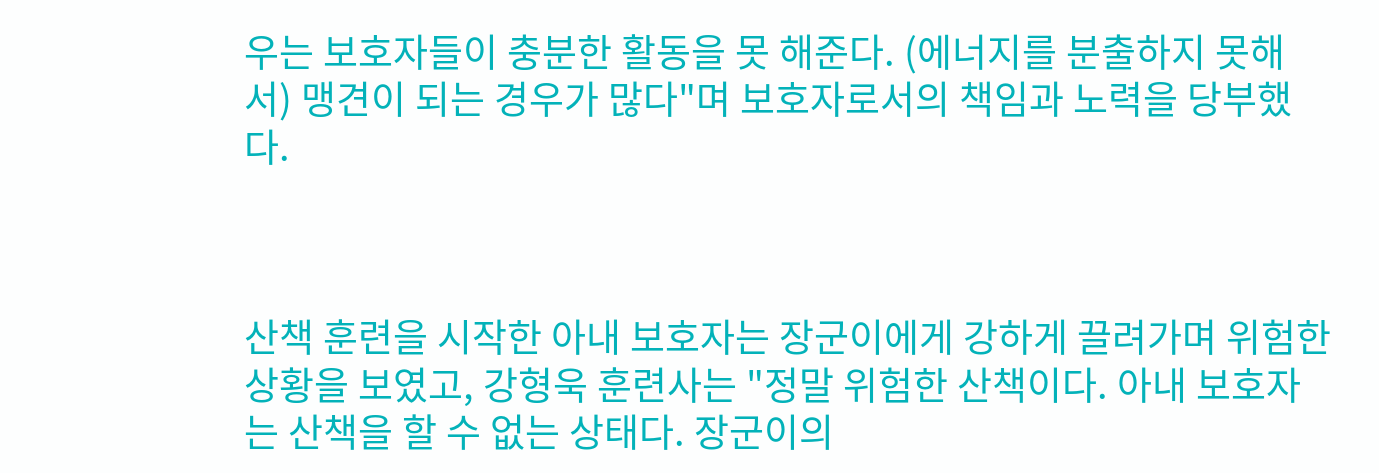우는 보호자들이 충분한 활동을 못 해준다. (에너지를 분출하지 못해서) 맹견이 되는 경우가 많다"며 보호자로서의 책임과 노력을 당부했다.



산책 훈련을 시작한 아내 보호자는 장군이에게 강하게 끌려가며 위험한 상황을 보였고, 강형욱 훈련사는 "정말 위험한 산책이다. 아내 보호자는 산책을 할 수 없는 상태다. 장군이의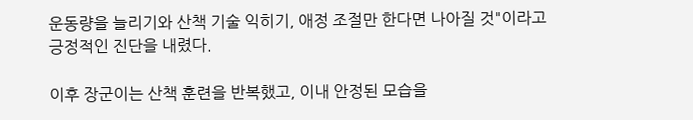운동량을 늘리기와 산책 기술 익히기, 애정 조절만 한다면 나아질 것"이라고 긍정적인 진단을 내렸다.

이후 장군이는 산책 훈련을 반복했고, 이내 안정된 모습을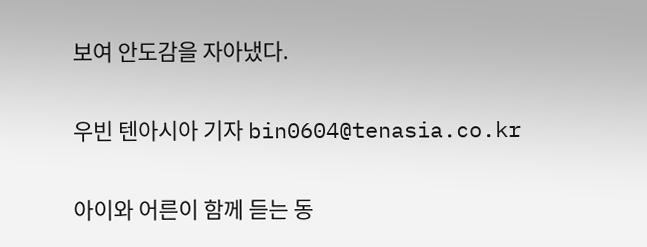보여 안도감을 자아냈다.

우빈 텐아시아 기자 bin0604@tenasia.co.kr

아이와 어른이 함께 듣는 동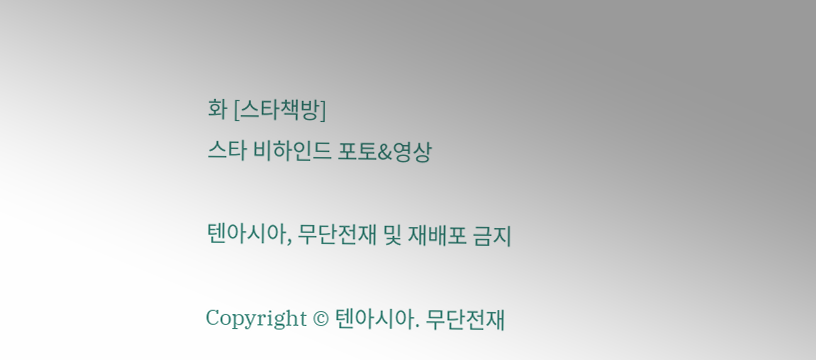화 [스타책방]
스타 비하인드 포토&영상

텐아시아, 무단전재 및 재배포 금지

Copyright © 텐아시아. 무단전재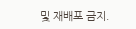및 재배포 금지.